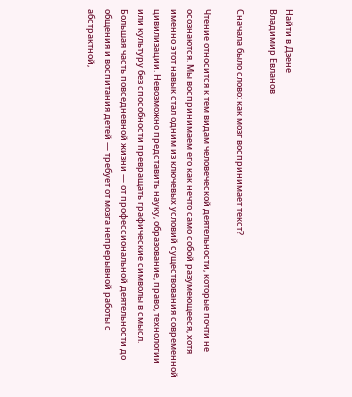Найти в Дзене
Владимир Евланов

Сначала было слово: как мозг воспринимает текст?

Чтение относится к тем видам человеческой деятельности, которые почти не осознаются. Мы воспринимаем его как нечто само собой разумеющееся, хотя именно этот навык стал одним из ключевых условий существования современной цивилизации. Невозможно представить науку, образование, право, технологии или культуру без способности превращать графические символы в смысл. Большая часть повседневной жизни — от профессиональной деятельности до общения и воспитания детей — требует от мозга непрерывной работы с абстрактной,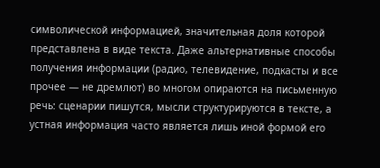символической информацией, значительная доля которой представлена в виде текста. Даже альтернативные способы получения информации (радио, телевидение, подкасты и все прочее — не дремлют) во многом опираются на письменную речь: сценарии пишутся, мысли структурируются в тексте, а устная информация часто является лишь иной формой его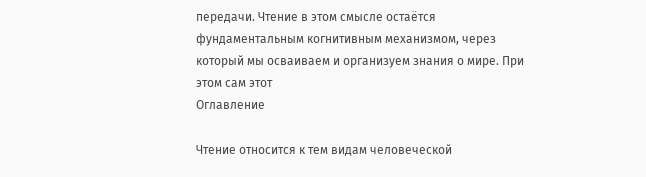передачи. Чтение в этом смысле остаётся фундаментальным когнитивным механизмом, через который мы осваиваем и организуем знания о мире. При этом сам этот
Оглавление

Чтение относится к тем видам человеческой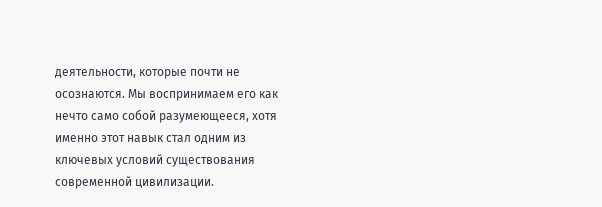деятельности, которые почти не осознаются. Мы воспринимаем его как нечто само собой разумеющееся, хотя именно этот навык стал одним из ключевых условий существования современной цивилизации.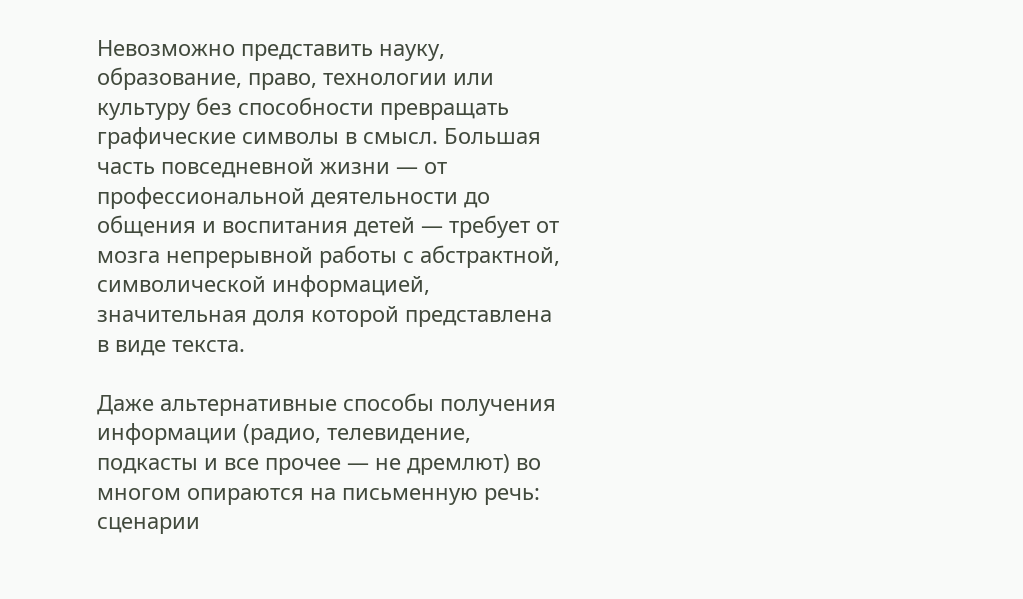Невозможно представить науку, образование, право, технологии или культуру без способности превращать графические символы в смысл. Большая часть повседневной жизни — от профессиональной деятельности до общения и воспитания детей — требует от мозга непрерывной работы с абстрактной, символической информацией, значительная доля которой представлена в виде текста.

Даже альтернативные способы получения информации (радио, телевидение, подкасты и все прочее — не дремлют) во многом опираются на письменную речь: сценарии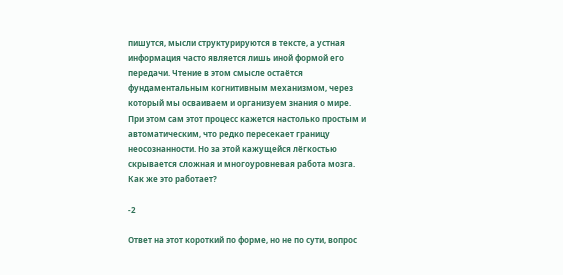пишутся, мысли структурируются в тексте, а устная информация часто является лишь иной формой его передачи. Чтение в этом смысле остаётся фундаментальным когнитивным механизмом, через который мы осваиваем и организуем знания о мире. При этом сам этот процесс кажется настолько простым и автоматическим, что редко пересекает границу неосознанности. Но за этой кажущейся лёгкостью скрывается сложная и многоуровневая работа мозга. Как же это работает?

-2

Ответ на этот короткий по форме, но не по сути, вопрос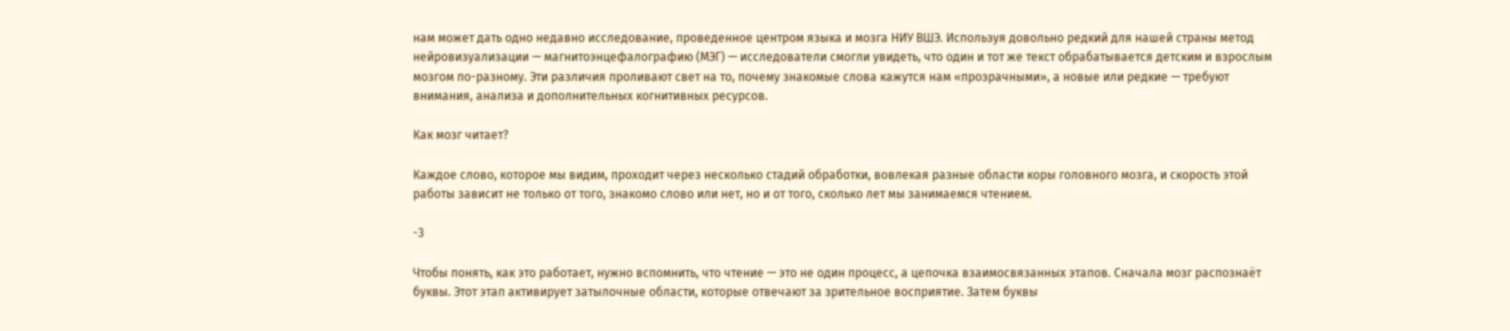нам может дать одно недавно исследование, проведенное центром языка и мозга НИУ ВШЭ. Используя довольно редкий для нашей страны метод нейровизуализации — магнитоэнцефалографию (МЭГ) — исследователи смогли увидеть, что один и тот же текст обрабатывается детским и взрослым мозгом по-разному. Эти различия проливают свет на то, почему знакомые слова кажутся нам «прозрачными», а новые или редкие — требуют внимания, анализа и дополнительных когнитивных ресурсов.

Как мозг читает?

Каждое слово, которое мы видим, проходит через несколько стадий обработки, вовлекая разные области коры головного мозга, и скорость этой работы зависит не только от того, знакомо слово или нет, но и от того, сколько лет мы занимаемся чтением.

-3

Чтобы понять, как это работает, нужно вспомнить, что чтение — это не один процесс, а цепочка взаимосвязанных этапов. Сначала мозг распознаёт буквы. Этот этап активирует затылочные области, которые отвечают за зрительное восприятие. Затем буквы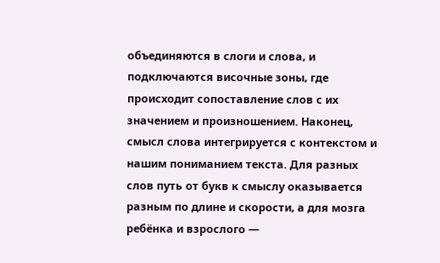объединяются в слоги и слова, и подключаются височные зоны, где происходит сопоставление слов с их значением и произношением. Наконец, смысл слова интегрируется с контекстом и нашим пониманием текста. Для разных слов путь от букв к смыслу оказывается разным по длине и скорости, а для мозга ребёнка и взрослого —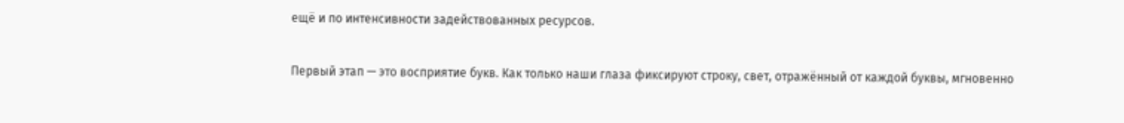ещё и по интенсивности задействованных ресурсов.

Первый этап — это восприятие букв. Как только наши глаза фиксируют строку, свет, отражённый от каждой буквы, мгновенно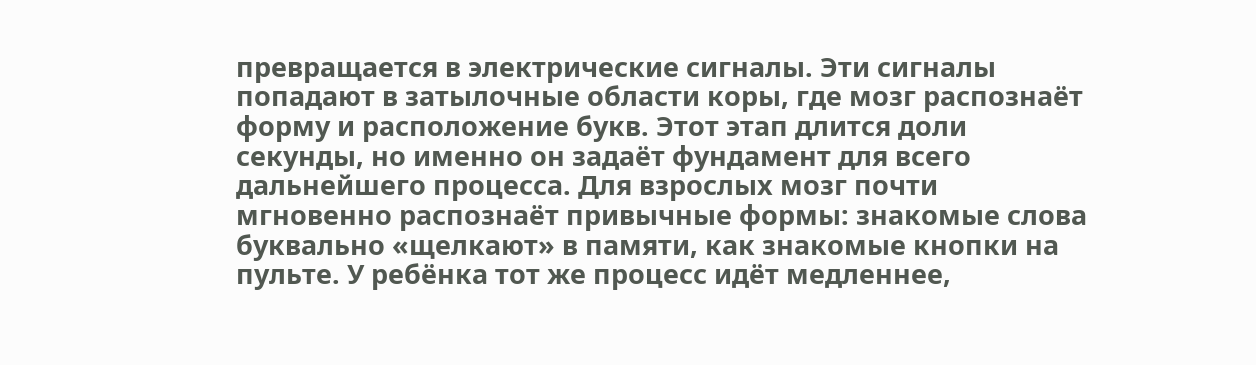превращается в электрические сигналы. Эти сигналы попадают в затылочные области коры, где мозг распознаёт форму и расположение букв. Этот этап длится доли секунды, но именно он задаёт фундамент для всего дальнейшего процесса. Для взрослых мозг почти мгновенно распознаёт привычные формы: знакомые слова буквально «щелкают» в памяти, как знакомые кнопки на пульте. У ребёнка тот же процесс идёт медленнее,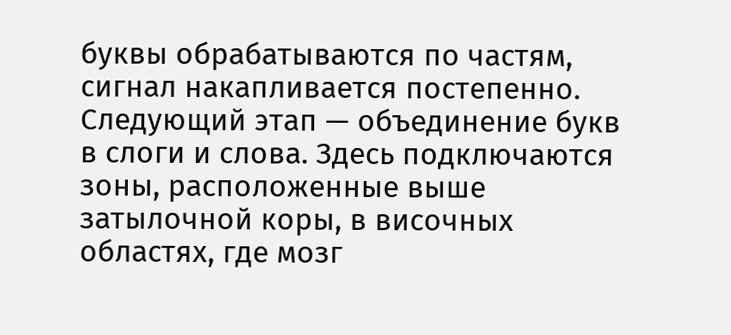буквы обрабатываются по частям, сигнал накапливается постепенно.
Следующий этап — объединение букв в слоги и слова. Здесь подключаются зоны, расположенные выше затылочной коры, в височных областях, где мозг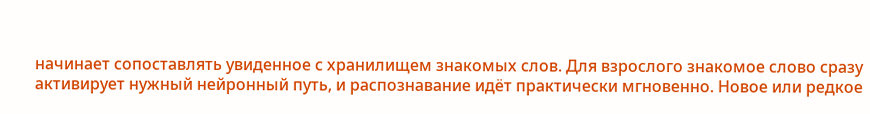начинает сопоставлять увиденное с хранилищем знакомых слов. Для взрослого знакомое слово сразу активирует нужный нейронный путь, и распознавание идёт практически мгновенно. Новое или редкое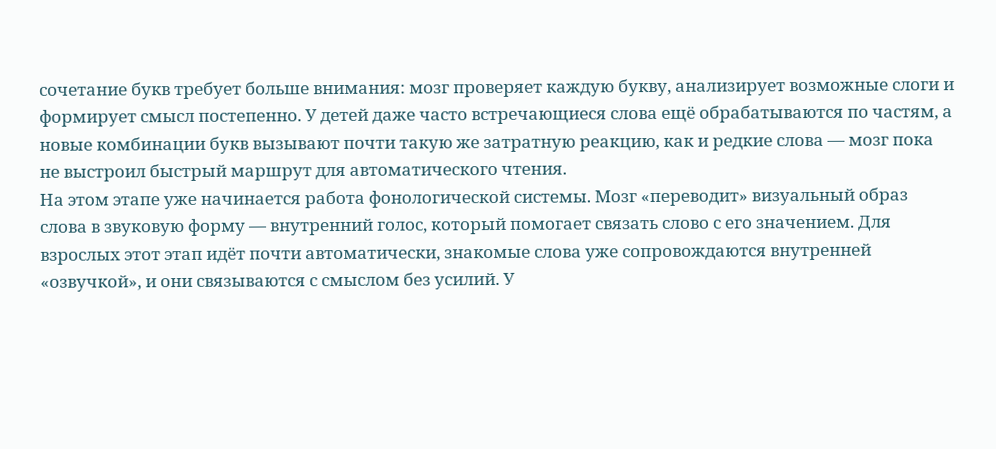сочетание букв требует больше внимания: мозг проверяет каждую букву, анализирует возможные слоги и формирует смысл постепенно. У детей даже часто встречающиеся слова ещё обрабатываются по частям, а новые комбинации букв вызывают почти такую же затратную реакцию, как и редкие слова — мозг пока не выстроил быстрый маршрут для автоматического чтения.
На этом этапе уже начинается работа фонологической системы. Мозг «переводит» визуальный образ слова в звуковую форму — внутренний голос, который помогает связать слово с его значением. Для взрослых этот этап идёт почти автоматически, знакомые слова уже сопровождаются внутренней «озвучкой», и они связываются с смыслом без усилий. У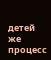детей же процесс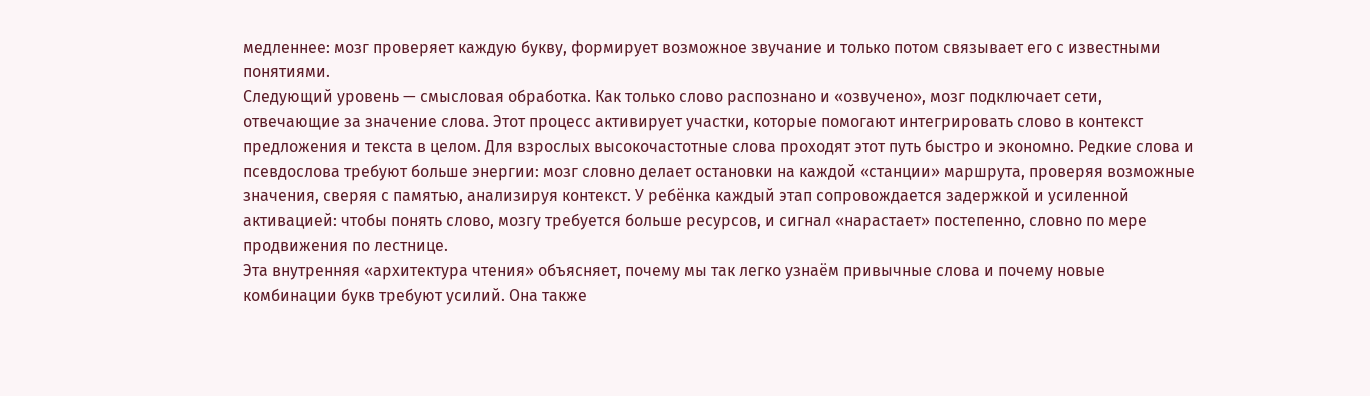медленнее: мозг проверяет каждую букву, формирует возможное звучание и только потом связывает его с известными понятиями.
Следующий уровень — смысловая обработка. Как только слово распознано и «озвучено», мозг подключает сети, отвечающие за значение слова. Этот процесс активирует участки, которые помогают интегрировать слово в контекст предложения и текста в целом. Для взрослых высокочастотные слова проходят этот путь быстро и экономно. Редкие слова и псевдословa требуют больше энергии: мозг словно делает остановки на каждой «станции» маршрута, проверяя возможные значения, сверяя с памятью, анализируя контекст. У ребёнка каждый этап сопровождается задержкой и усиленной активацией: чтобы понять слово, мозгу требуется больше ресурсов, и сигнал «нарастает» постепенно, словно по мере продвижения по лестнице.
Эта внутренняя «архитектура чтения» объясняет, почему мы так легко узнаём привычные слова и почему новые комбинации букв требуют усилий. Она также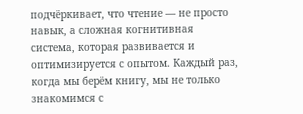подчёркивает, что чтение — не просто навык, а сложная когнитивная система, которая развивается и оптимизируется с опытом. Каждый раз, когда мы берём книгу, мы не только знакомимся с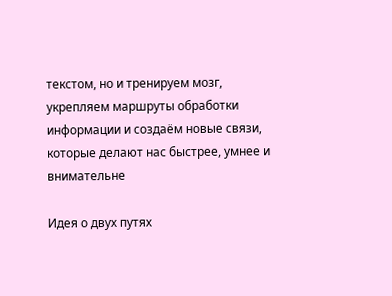текстом, но и тренируем мозг, укрепляем маршруты обработки информации и создаём новые связи, которые делают нас быстрее, умнее и внимательне

Идея о двух путях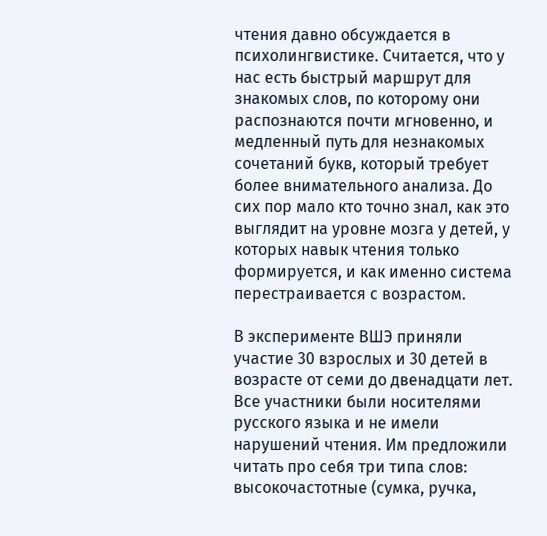чтения давно обсуждается в психолингвистике. Считается, что у нас есть быстрый маршрут для знакомых слов, по которому они распознаются почти мгновенно, и медленный путь для незнакомых сочетаний букв, который требует более внимательного анализа. До сих пор мало кто точно знал, как это выглядит на уровне мозга у детей, у которых навык чтения только формируется, и как именно система перестраивается с возрастом.

В эксперименте ВШЭ приняли участие 30 взрослых и 30 детей в возрасте от семи до двенадцати лет. Все участники были носителями русского языка и не имели нарушений чтения. Им предложили читать про себя три типа слов: высокочастотные (сумка, ручка,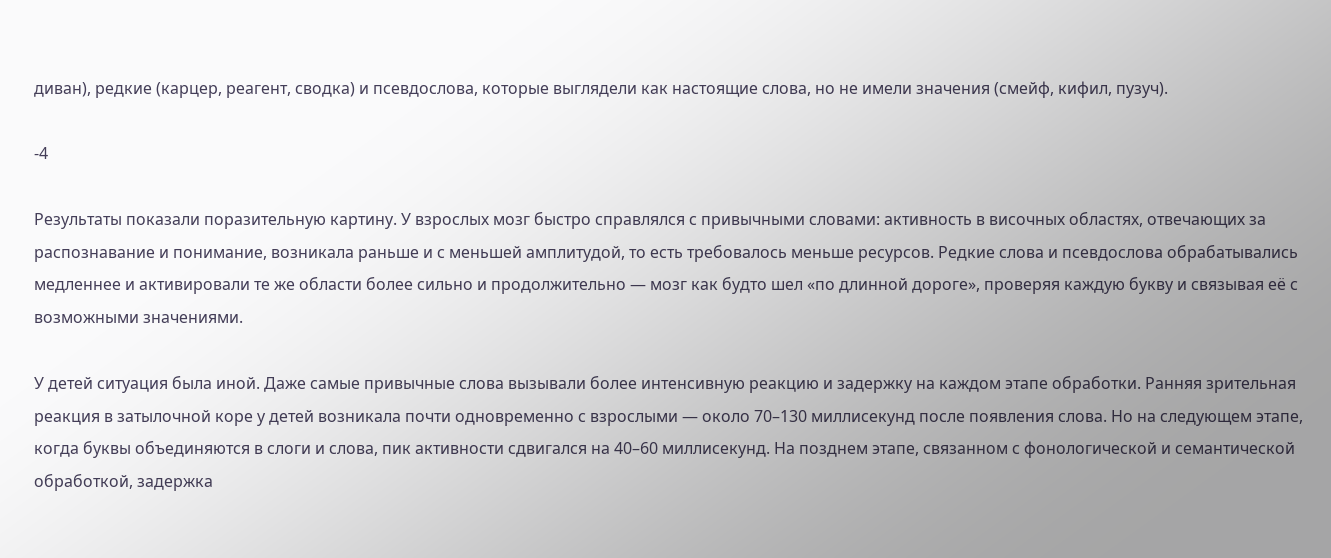диван), редкие (карцер, реагент, сводка) и псевдословa, которые выглядели как настоящие слова, но не имели значения (смейф, кифил, пузуч).

-4

Результаты показали поразительную картину. У взрослых мозг быстро справлялся с привычными словами: активность в височных областях, отвечающих за распознавание и понимание, возникала раньше и с меньшей амплитудой, то есть требовалось меньше ресурсов. Редкие слова и псевдословa обрабатывались медленнее и активировали те же области более сильно и продолжительно — мозг как будто шел «по длинной дороге», проверяя каждую букву и связывая её с возможными значениями.

У детей ситуация была иной. Даже самые привычные слова вызывали более интенсивную реакцию и задержку на каждом этапе обработки. Ранняя зрительная реакция в затылочной коре у детей возникала почти одновременно с взрослыми — около 70–130 миллисекунд после появления слова. Но на следующем этапе, когда буквы объединяются в слоги и слова, пик активности сдвигался на 40–60 миллисекунд. На позднем этапе, связанном с фонологической и семантической обработкой, задержка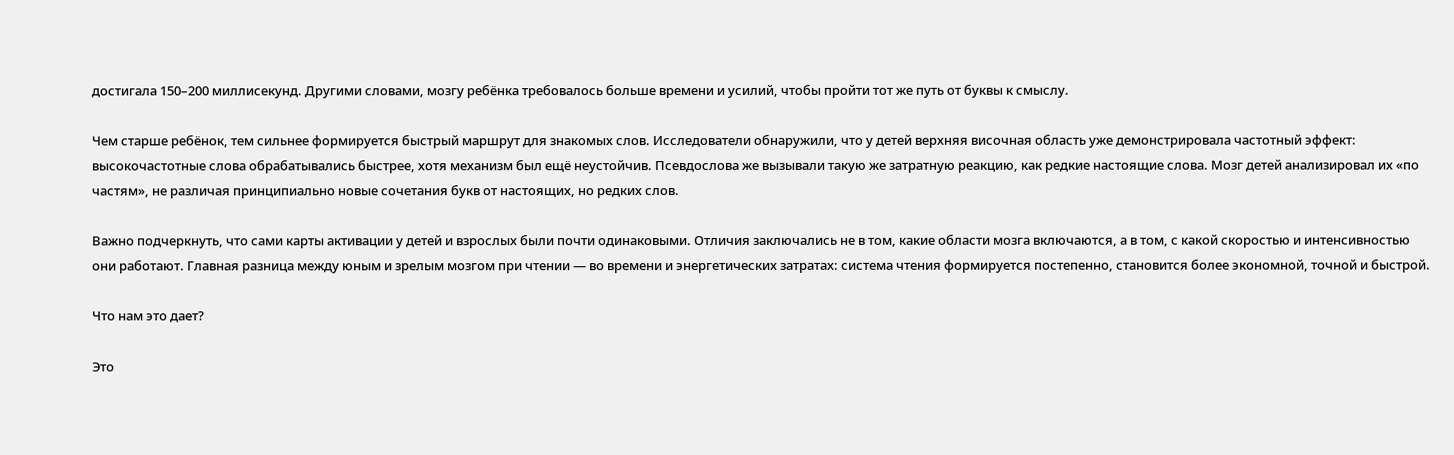достигала 150–200 миллисекунд. Другими словами, мозгу ребёнка требовалось больше времени и усилий, чтобы пройти тот же путь от буквы к смыслу.

Чем старше ребёнок, тем сильнее формируется быстрый маршрут для знакомых слов. Исследователи обнаружили, что у детей верхняя височная область уже демонстрировала частотный эффект: высокочастотные слова обрабатывались быстрее, хотя механизм был ещё неустойчив. Псевдословa же вызывали такую же затратную реакцию, как редкие настоящие слова. Мозг детей анализировал их «по частям», не различая принципиально новые сочетания букв от настоящих, но редких слов.

Важно подчеркнуть, что сами карты активации у детей и взрослых были почти одинаковыми. Отличия заключались не в том, какие области мозга включаются, а в том, с какой скоростью и интенсивностью они работают. Главная разница между юным и зрелым мозгом при чтении — во времени и энергетических затратах: система чтения формируется постепенно, становится более экономной, точной и быстрой.

Что нам это дает?

Это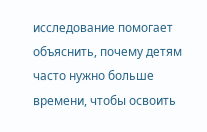исследование помогает объяснить, почему детям часто нужно больше времени, чтобы освоить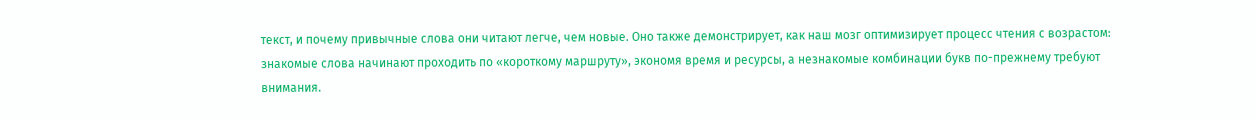текст, и почему привычные слова они читают легче, чем новые. Оно также демонстрирует, как наш мозг оптимизирует процесс чтения с возрастом: знакомые слова начинают проходить по «короткому маршруту», экономя время и ресурсы, а незнакомые комбинации букв по-прежнему требуют внимания.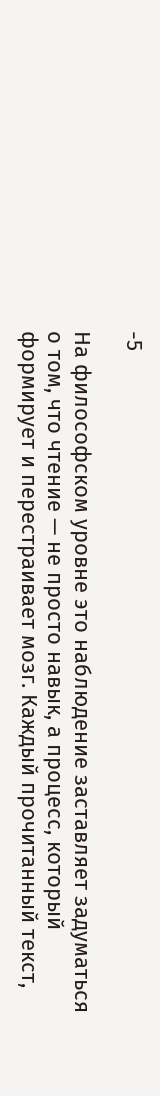-5

На философском уровне это наблюдение заставляет задуматься о том, что чтение — не просто навык, а процесс, который формирует и перестраивает мозг. Каждый прочитанный текст,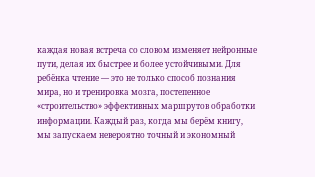каждая новая встреча со словом изменяет нейронные пути, делая их быстрее и более устойчивыми. Для ребёнка чтение — это не только способ познания мира, но и тренировка мозга, постепенное «строительство» эффективных маршрутов обработки информации. Каждый раз, когда мы берём книгу, мы запускаем невероятно точный и экономный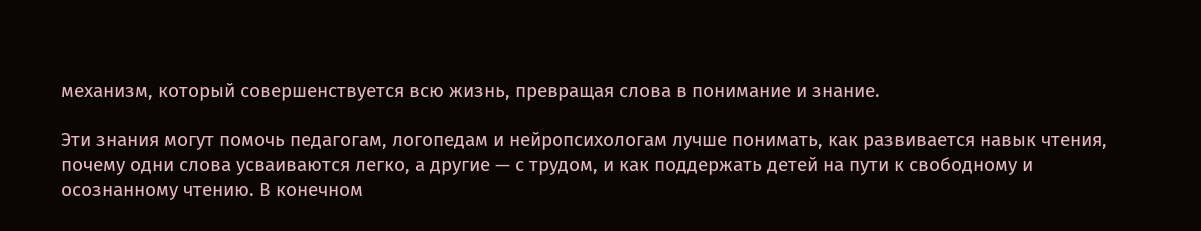механизм, который совершенствуется всю жизнь, превращая слова в понимание и знание.

Эти знания могут помочь педагогам, логопедам и нейропсихологам лучше понимать, как развивается навык чтения, почему одни слова усваиваются легко, а другие — с трудом, и как поддержать детей на пути к свободному и осознанному чтению. В конечном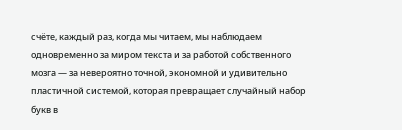счёте, каждый раз, когда мы читаем, мы наблюдаем одновременно за миром текста и за работой собственного мозга — за невероятно точной, экономной и удивительно пластичной системой, которая превращает случайный набор букв в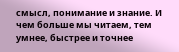смысл, понимание и знание. И чем больше мы читаем, тем умнее, быстрее и точнее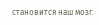становится наш мозг.